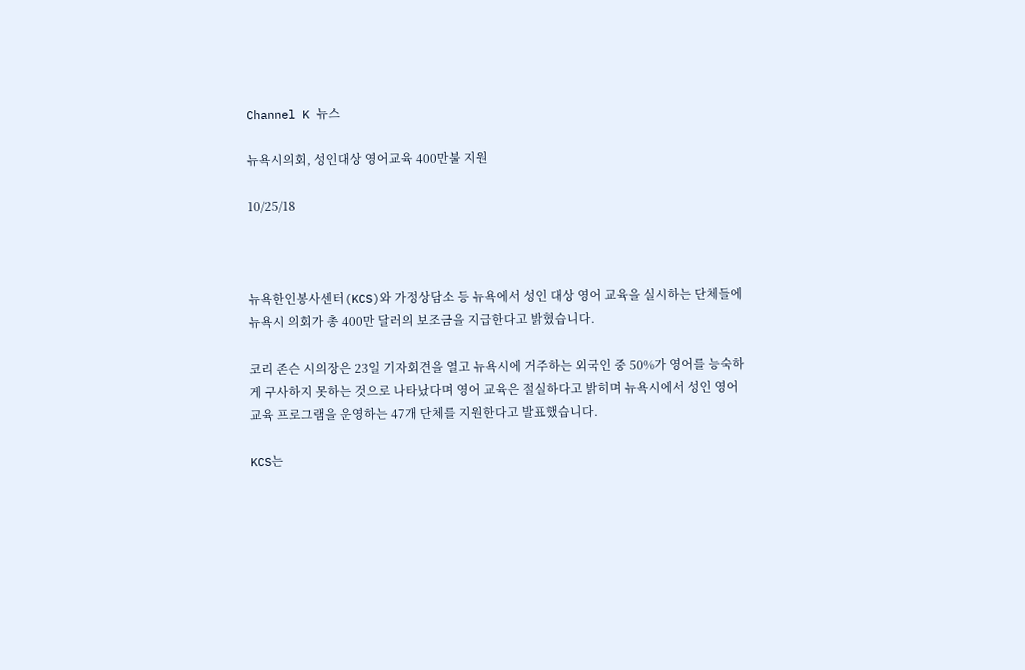Channel K 뉴스

뉴욕시의회, 성인대상 영어교육 400만불 지원

10/25/18



뉴욕한인봉사센터(KCS)와 가정상담소 등 뉴욕에서 성인 대상 영어 교육을 실시하는 단체들에 뉴욕시 의회가 총 400만 달러의 보조금을 지급한다고 밝혔습니다.

코리 존슨 시의장은 23일 기자회견을 열고 뉴욕시에 거주하는 외국인 중 50%가 영어를 능숙하게 구사하지 못하는 것으로 나타났다며 영어 교육은 절실하다고 밝히며 뉴욕시에서 성인 영어 교육 프로그램을 운영하는 47개 단체를 지원한다고 발표했습니다.

KCS는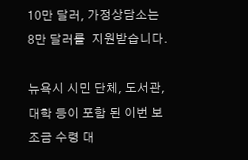10만 달러, 가정상담소는 8만 달러를  지원받습니다.

뉴욕시 시민 단체, 도서관, 대학 등이 포함 된 이번 보조금 수령 대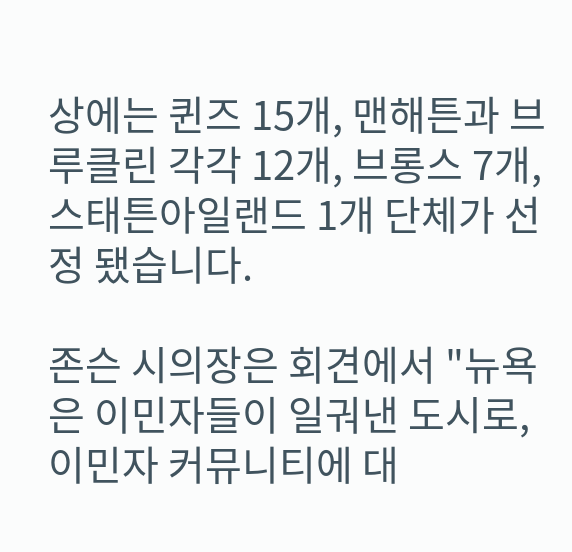상에는 퀸즈 15개, 맨해튼과 브루클린 각각 12개, 브롱스 7개, 스태튼아일랜드 1개 단체가 선정 됐습니다.

존슨 시의장은 회견에서 "뉴욕은 이민자들이 일궈낸 도시로, 이민자 커뮤니티에 대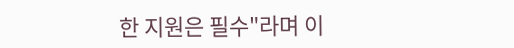한 지원은 필수"라며 이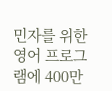민자를 위한 영어 프로그램에 400만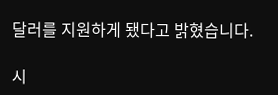달러를 지원하게 됐다고 밝혔습니다.

시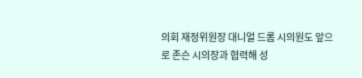의회 재정위원장 대니얼 드롬 시의원도 앞으로 존슨 시의장과 협력해 성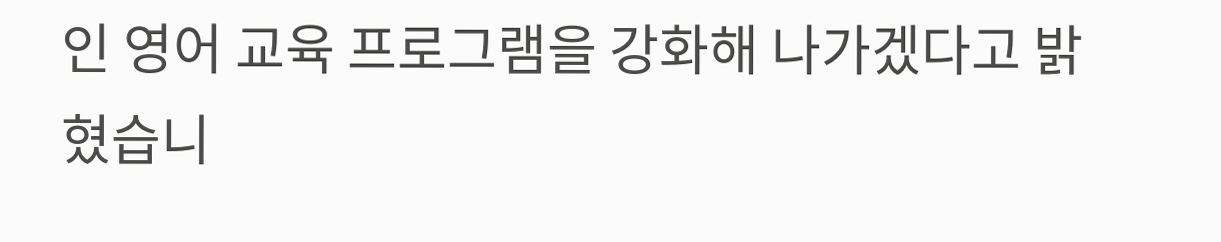인 영어 교육 프로그램을 강화해 나가겠다고 밝혔습니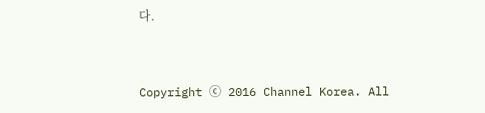다.


Copyright ⓒ 2016 Channel Korea. All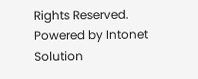Rights Reserved.
Powered by Intonet Solution